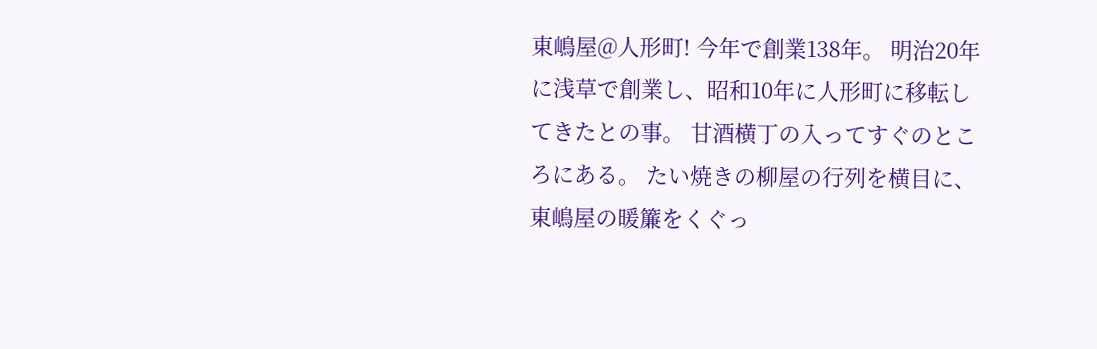東嶋屋@人形町! 今年で創業138年。 明治20年に浅草で創業し、昭和10年に人形町に移転してきたとの事。 甘酒横丁の入ってすぐのところにある。 たい焼きの柳屋の行列を横目に、東嶋屋の暖簾をくぐっ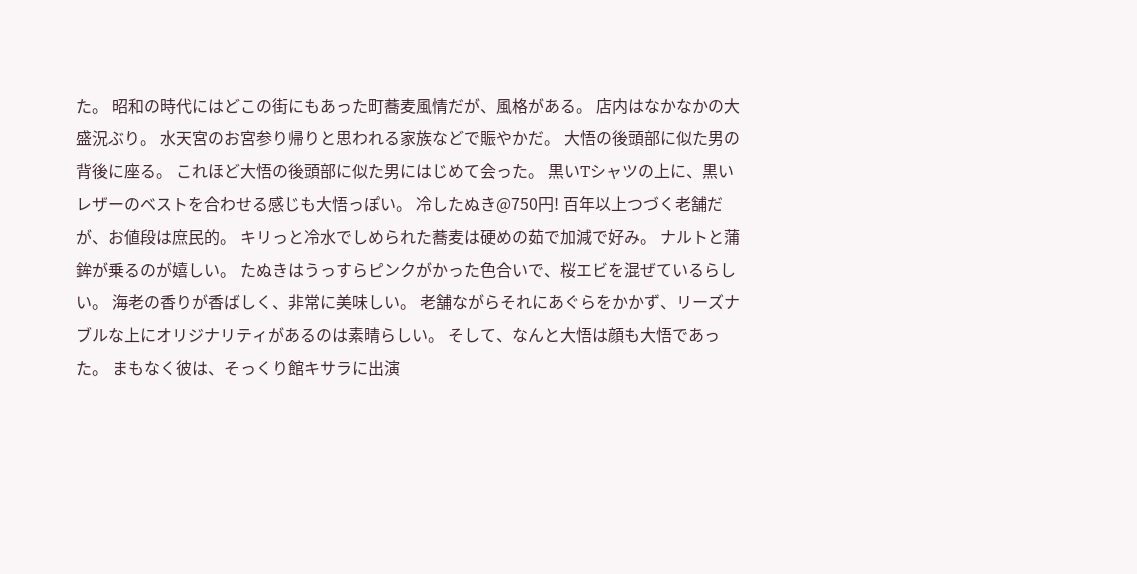た。 昭和の時代にはどこの街にもあった町蕎麦風情だが、風格がある。 店内はなかなかの大盛況ぶり。 水天宮のお宮参り帰りと思われる家族などで賑やかだ。 大悟の後頭部に似た男の背後に座る。 これほど大悟の後頭部に似た男にはじめて会った。 黒いTシャツの上に、黒いレザーのベストを合わせる感じも大悟っぽい。 冷したぬき@750円! 百年以上つづく老舗だが、お値段は庶民的。 キリっと冷水でしめられた蕎麦は硬めの茹で加減で好み。 ナルトと蒲鉾が乗るのが嬉しい。 たぬきはうっすらピンクがかった色合いで、桜エビを混ぜているらしい。 海老の香りが香ばしく、非常に美味しい。 老舗ながらそれにあぐらをかかず、リーズナブルな上にオリジナリティがあるのは素晴らしい。 そして、なんと大悟は顔も大悟であった。 まもなく彼は、そっくり館キサラに出演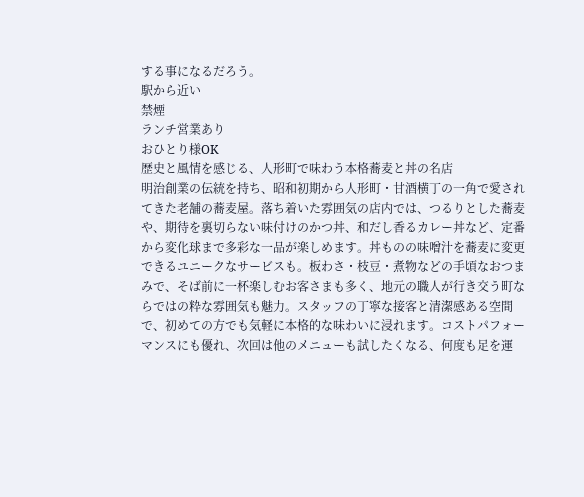する事になるだろう。
駅から近い
禁煙
ランチ営業あり
おひとり様OK
歴史と風情を感じる、人形町で味わう本格蕎麦と丼の名店
明治創業の伝統を持ち、昭和初期から人形町・甘酒横丁の一角で愛されてきた老舗の蕎麦屋。落ち着いた雰囲気の店内では、つるりとした蕎麦や、期待を裏切らない味付けのかつ丼、和だし香るカレー丼など、定番から変化球まで多彩な一品が楽しめます。丼ものの味噌汁を蕎麦に変更できるユニークなサービスも。板わさ・枝豆・煮物などの手頃なおつまみで、そば前に一杯楽しむお客さまも多く、地元の職人が行き交う町ならではの粋な雰囲気も魅力。スタッフの丁寧な接客と清潔感ある空間で、初めての方でも気軽に本格的な味わいに浸れます。コストパフォーマンスにも優れ、次回は他のメニューも試したくなる、何度も足を運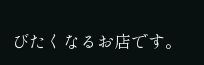びたくなるお店です。